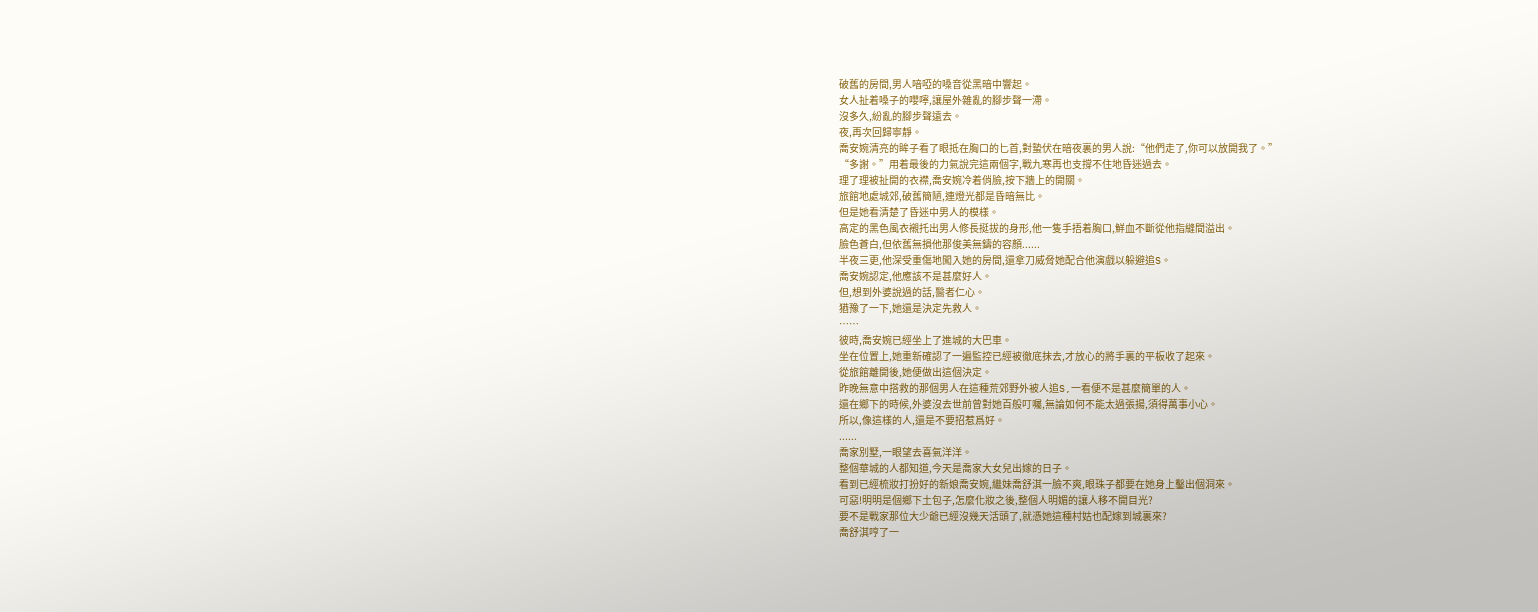破舊的房間,男人喑啞的嗓音從黑暗中響起。
女人扯着嗓子的嚶嚀,讓屋外雜亂的腳步聲一滯。
沒多久,紛亂的腳步聲遠去。
夜,再次回歸寧靜。
喬安婉清亮的眸子看了眼抵在胸口的匕首,對蟄伏在暗夜裏的男人說:“他們走了,你可以放開我了。”
“多謝。”用着最後的力氣說完這兩個字,戰九寒再也支撐不住地昏迷過去。
理了理被扯開的衣襟,喬安婉冷着俏臉,按下牆上的開關。
旅館地處城郊,破舊簡陋,連燈光都是昏暗無比。
但是她看清楚了昏迷中男人的模樣。
高定的黑色風衣襯托出男人修長挺拔的身形,他一隻手捂着胸口,鮮血不斷從他指縫間溢出。
臉色蒼白,但依舊無損他那俊美無鑄的容顏......
半夜三更,他深受重傷地闖入她的房間,還拿刀威脅她配合他演戲以躲避追S。
喬安婉認定,他應該不是甚麼好人。
但,想到外婆說過的話,醫者仁心。
猶豫了一下,她還是決定先救人。
……
彼時,喬安婉已經坐上了進城的大巴車。
坐在位置上,她重新確認了一遍監控已經被徹底抹去,才放心的將手裏的平板收了起來。
從旅館離開後,她便做出這個決定。
昨晚無意中搭救的那個男人在這種荒郊野外被人追S,一看便不是甚麼簡單的人。
還在鄉下的時候,外婆沒去世前曾對她百般叮囑,無論如何不能太過張揚,須得萬事小心。
所以,像這樣的人,還是不要招惹爲好。
......
喬家別墅,一眼望去喜氣洋洋。
整個華城的人都知道,今天是喬家大女兒出嫁的日子。
看到已經梳妝打扮好的新娘喬安婉,繼妹喬舒淇一臉不爽,眼珠子都要在她身上鑿出個洞來。
可惡!明明是個鄉下土包子,怎麼化妝之後,整個人明媚的讓人移不開目光?
要不是戰家那位大少爺已經沒幾天活頭了,就憑她這種村姑也配嫁到城裏來?
喬舒淇哼了一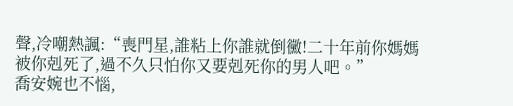聲,冷嘲熱諷:“喪門星,誰粘上你誰就倒黴!二十年前你媽媽被你剋死了,過不久只怕你又要剋死你的男人吧。”
喬安婉也不惱,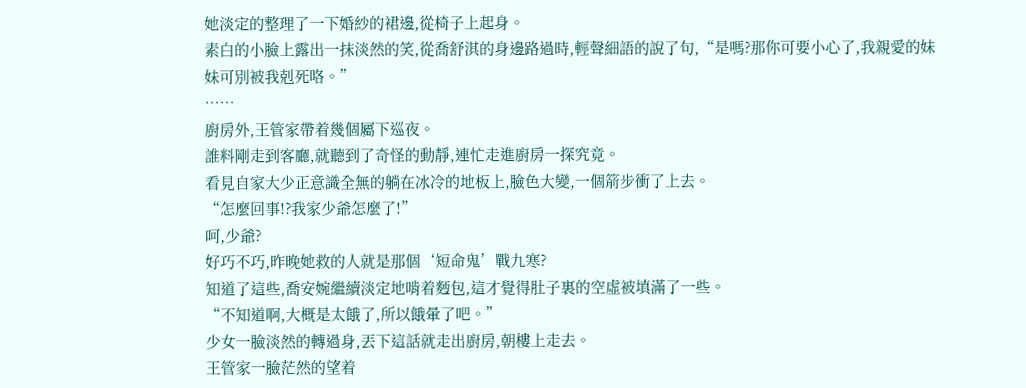她淡定的整理了一下婚紗的裙邊,從椅子上起身。
素白的小臉上露出一抹淡然的笑,從喬舒淇的身邊路過時,輕聲細語的說了句,“是嗎?那你可要小心了,我親愛的妹妹可別被我剋死咯。”
……
廚房外,王管家帶着幾個屬下巡夜。
誰料剛走到客廳,就聽到了奇怪的動靜,連忙走進廚房一探究竟。
看見自家大少正意識全無的躺在冰冷的地板上,臉色大變,一個箭步衝了上去。
“怎麼回事!?我家少爺怎麼了!”
呵,少爺?
好巧不巧,昨晚她救的人就是那個‘短命鬼’戰九寒?
知道了這些,喬安婉繼續淡定地啃着麪包,這才覺得肚子裏的空虛被填滿了一些。
“不知道啊,大概是太餓了,所以餓暈了吧。”
少女一臉淡然的轉過身,丟下這話就走出廚房,朝樓上走去。
王管家一臉茫然的望着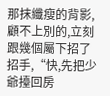那抹纖瘦的背影,顧不上別的,立刻跟幾個屬下招了招手,“快,先把少爺擡回房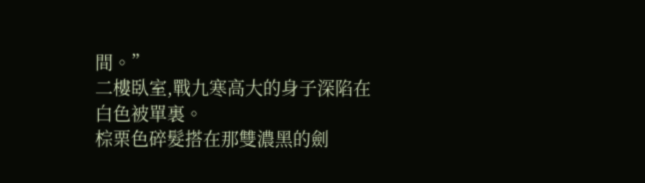間。”
二樓臥室,戰九寒高大的身子深陷在白色被單裏。
棕栗色碎髮搭在那雙濃黑的劍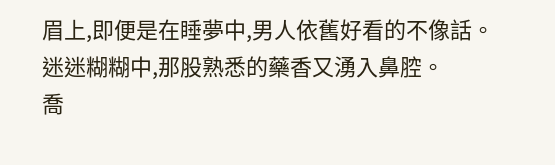眉上,即便是在睡夢中,男人依舊好看的不像話。
迷迷糊糊中,那股熟悉的藥香又湧入鼻腔。
喬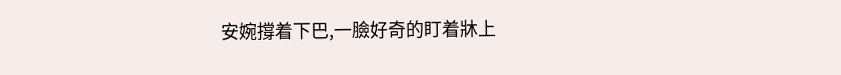安婉撐着下巴,一臉好奇的盯着牀上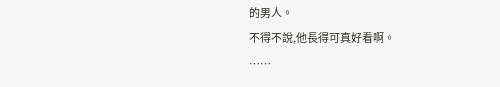的男人。
不得不說,他長得可真好看啊。
……